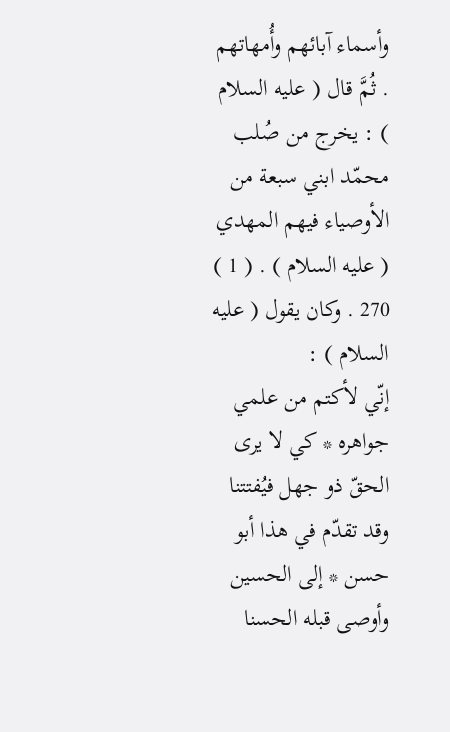وأسماء آبائهم وأُمهاتهم . ثُمَّ قال ( عليه السلام ) : يخرج من صُلب محمّد ابني سبعة من
الأوصياء فيهم المهدي ( عليه السلام ) . ( 1 )
270 . وكان يقول ( عليه السلام ) :
إنّي لأكتم من علمي جواهره * كي لا يرى الحقّ ذو جهل فيُفتتنا
وقد تقدّم في هذا أبو حسن * إلى الحسين وأوصى قبله الحسنا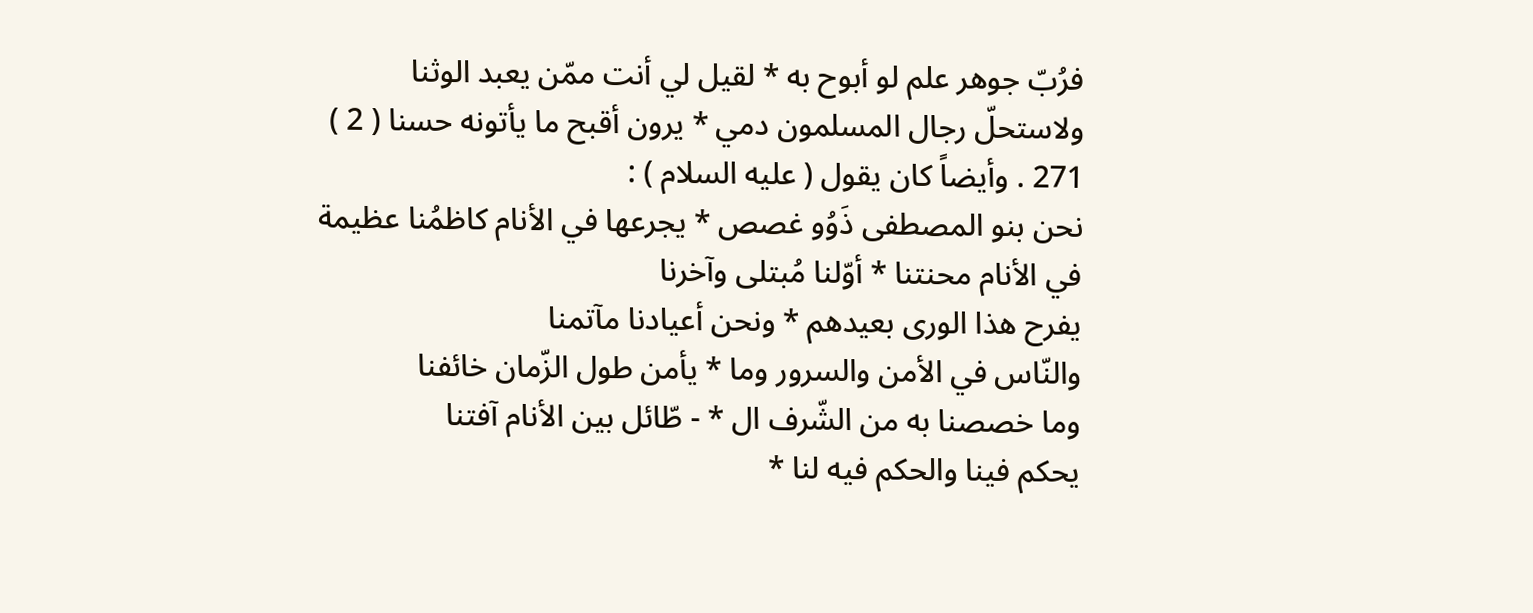فرُبّ جوهر علم لو أبوح به * لقيل لي أنت ممّن يعبد الوثنا
ولاستحلّ رجال المسلمون دمي * يرون أقبح ما يأتونه حسنا ( 2 )
271 . وأيضاً كان يقول ( عليه السلام ) :
نحن بنو المصطفى ذَوُو غصص * يجرعها في الأنام كاظمُنا عظيمة في الأنام محنتنا * أوّلنا مُبتلى وآخرنا
يفرح هذا الورى بعيدهم * ونحن أعيادنا مآتمنا
والنّاس في الأمن والسرور وما * يأمن طول الزّمان خائفنا
وما خصصنا به من الشّرف ال * - طّائل بين الأنام آفتنا
يحكم فينا والحكم فيه لنا *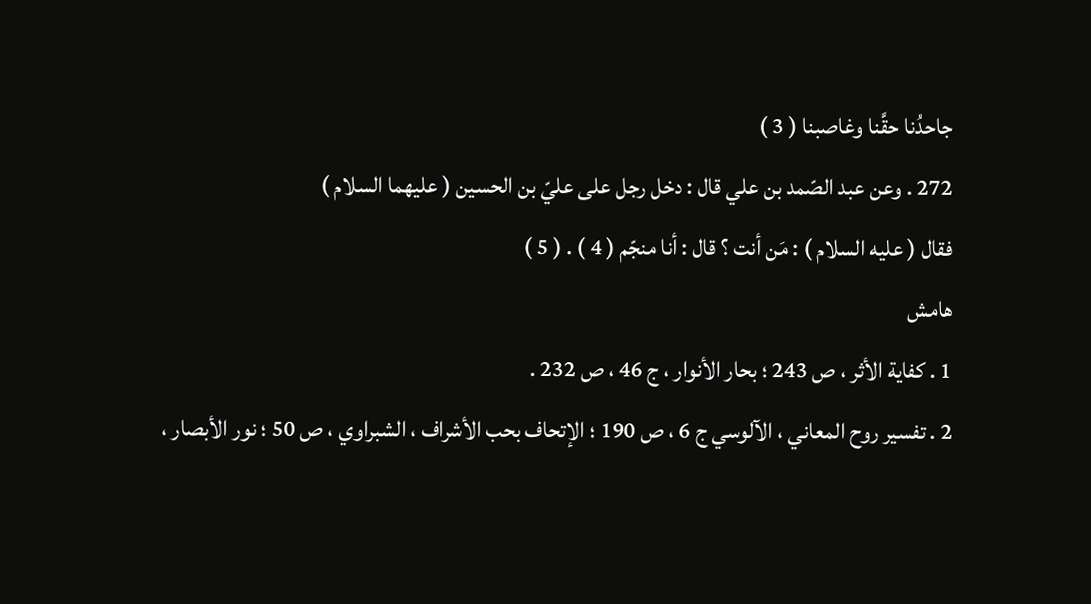جاحدُنا حقَّنا وغاصبنا ( 3 )
272 . وعن عبد الصّمد بن علي قال : دخل رجل على عليّ بن الحسين ( عليهما السلام )
فقال ( عليه السلام ) : مَن أنت ؟ قال : أنا منجّم ( 4 ) . ( 5 )
هامش
1 . كفاية الأثر ، ص 243 ؛ بحار الأنوار ، ج 46 ، ص 232 .
2 . تفسير روح المعاني ، الآلوسي ج 6 ، ص 190 ؛ الإتحاف بحب الأشراف ، الشبراوي ، ص 50 ؛ نور الأبصار ،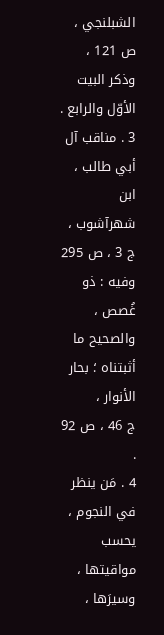الشبلنجي ، ص 121 ، وذكر البيت الأوّل والرابع .
3 . مناقب آل أبي طالب ، ابن شهرآشوب ، ج 3 ، ص 295 وفيه : ذو غُصص ، والصحيح ما أثبتناه ؛ بحار الأنوار ،
ج 46 ، ص 92 .
4 . مَن ينظر في النجوم ، يحسب مواقيتها ، وسيرَها ،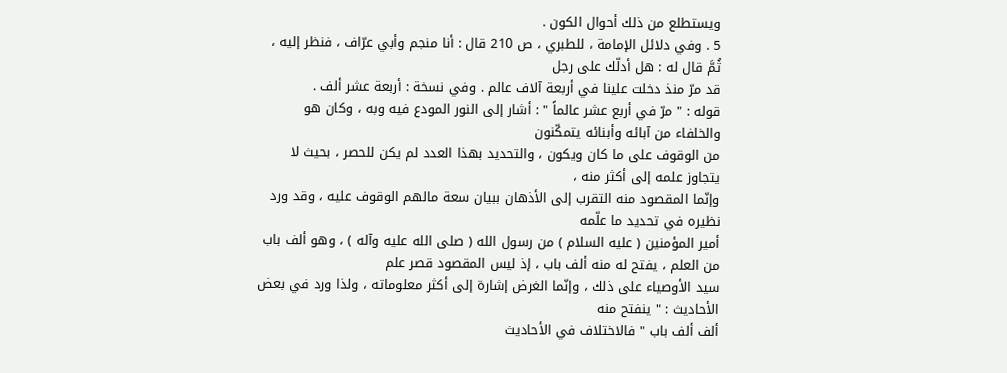ويستطلع من ذلك أحوال الكون .
5 . وفي دلائل الإمامة ، للطبري ، ص 210 قال : أنا منجم وأبي عرّاف ، فنظر إليه ، ثُمَّ قال له : هل أدلّك على رجل
قد مرّ منذ دخلت علينا في أربعة آلاف عالم . وفي نسخة : أربعة عشر ألف .
قوله : " مرّ في أربع عشر عالماً " : أشار إلى النور المودع فيه وبه ، وكان هو والخلفاء من آبائه وأبنائه يتمكّنون
من الوقوف على ما كان ويكون ، والتحديد بهذا العدد لم يكن للحصر ، بحيث لا يتجاوز علمه إلى أكثر منه ،
وإنّما المقصود منه التقرب إلى الأذهان ببيان سعة مالهم الوقوف عليه ، وقد ورد نظيره في تحديد ما علّمه
أمير المؤمنين ( عليه السلام ) من رسول الله ( صلى الله عليه وآله ) ، وهو ألف باب من العلم ، يفتح له منه ألف باب ، إذ ليس المقصود قصر علم
سيد الأوصياء على ذلك ، وإنّما الغرض إشارة إلى أكثر معلوماته ، ولذا ورد في بعض الأحاديث : " ينفتح منه
ألف ألف باب " فالاختلاف في الأحاديث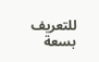للتعريف بسعة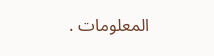المعلومات .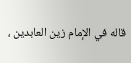قاله في الإمام زين العابدين ،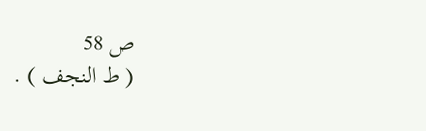ص 58
( ط النجف ) .